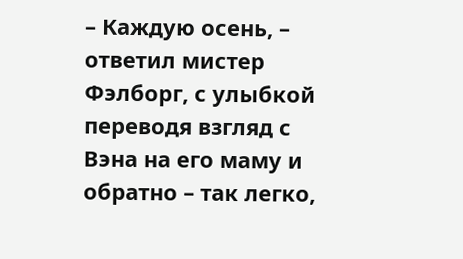– Каждую осень, – ответил мистер Фэлборг, с улыбкой переводя взгляд с Вэна на его маму и обратно – так легко,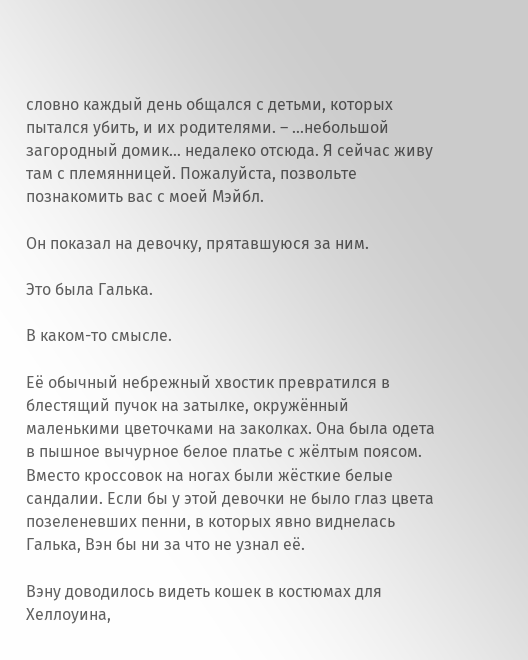словно каждый день общался с детьми, которых пытался убить, и их родителями. – …небольшой загородный домик… недалеко отсюда. Я сейчас живу там с племянницей. Пожалуйста, позвольте познакомить вас с моей Мэйбл.

Он показал на девочку, прятавшуюся за ним.

Это была Галька.

В каком-то смысле.

Её обычный небрежный хвостик превратился в блестящий пучок на затылке, окружённый маленькими цветочками на заколках. Она была одета в пышное вычурное белое платье с жёлтым поясом. Вместо кроссовок на ногах были жёсткие белые сандалии. Если бы у этой девочки не было глаз цвета позеленевших пенни, в которых явно виднелась Галька, Вэн бы ни за что не узнал её.

Вэну доводилось видеть кошек в костюмах для Хеллоуина,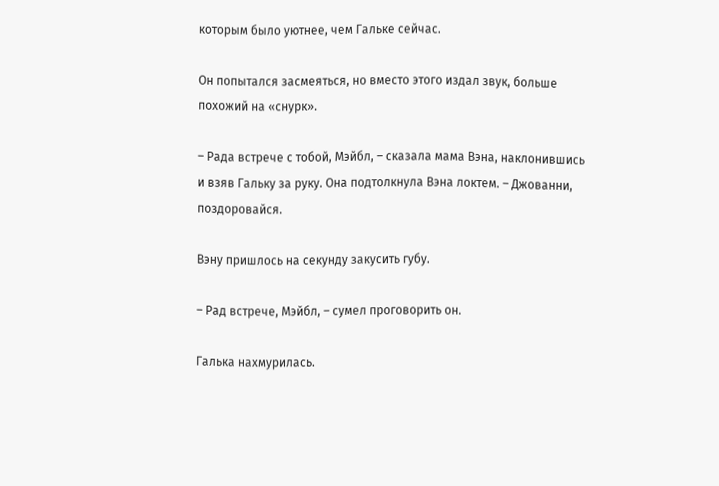которым было уютнее, чем Гальке сейчас.

Он попытался засмеяться, но вместо этого издал звук, больше похожий на «снурк».

– Рада встрече с тобой, Мэйбл, – сказала мама Вэна, наклонившись и взяв Гальку за руку. Она подтолкнула Вэна локтем. – Джованни, поздоровайся.

Вэну пришлось на секунду закусить губу.

– Рад встрече, Мэйбл, – сумел проговорить он.

Галька нахмурилась.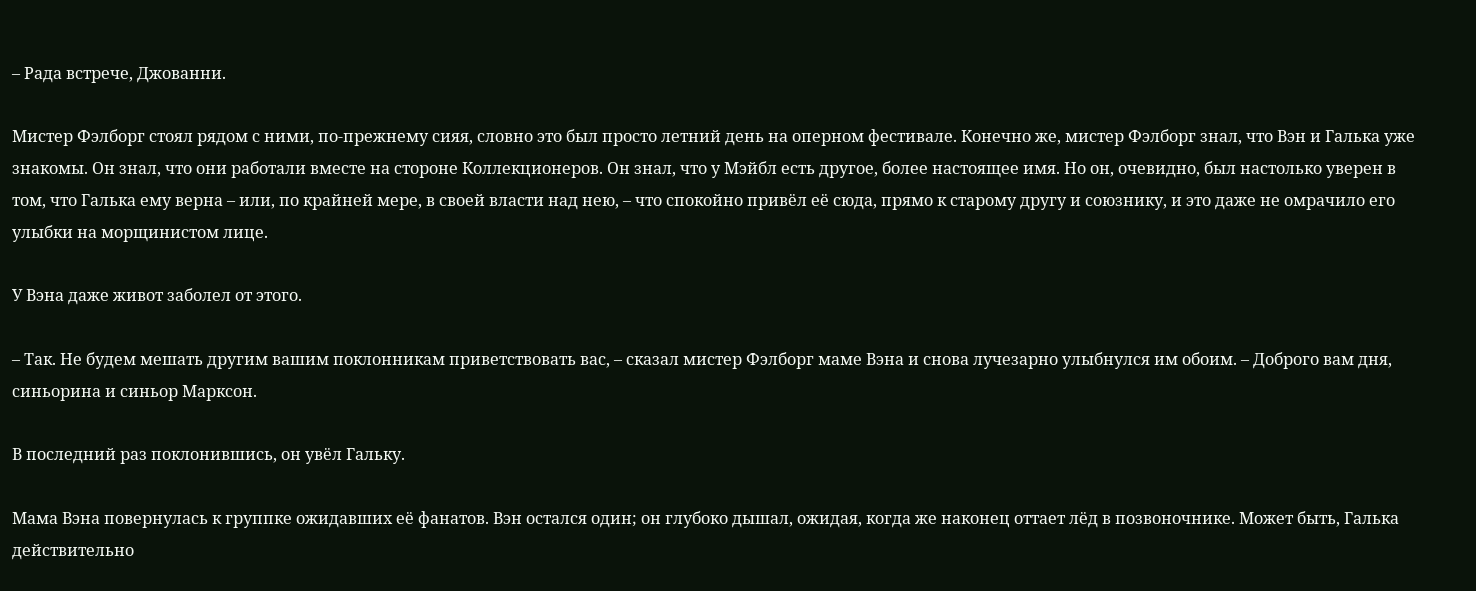– Рада встрече, Джованни.

Мистер Фэлборг стоял рядом с ними, по-прежнему сияя, словно это был просто летний день на оперном фестивале. Конечно же, мистер Фэлборг знал, что Вэн и Галька уже знакомы. Он знал, что они работали вместе на стороне Коллекционеров. Он знал, что у Мэйбл есть другое, более настоящее имя. Но он, очевидно, был настолько уверен в том, что Галька ему верна – или, по крайней мере, в своей власти над нею, – что спокойно привёл её сюда, прямо к старому другу и союзнику, и это даже не омрачило его улыбки на морщинистом лице.

У Вэна даже живот заболел от этого.

– Так. Не будем мешать другим вашим поклонникам приветствовать вас, – сказал мистер Фэлборг маме Вэна и снова лучезарно улыбнулся им обоим. – Доброго вам дня, синьорина и синьор Марксон.

В последний раз поклонившись, он увёл Гальку.

Мама Вэна повернулась к группке ожидавших её фанатов. Вэн остался один; он глубоко дышал, ожидая, когда же наконец оттает лёд в позвоночнике. Может быть, Галька действительно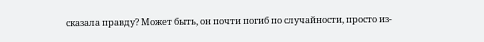сказала правду? Может быть, он почти погиб по случайности, просто из-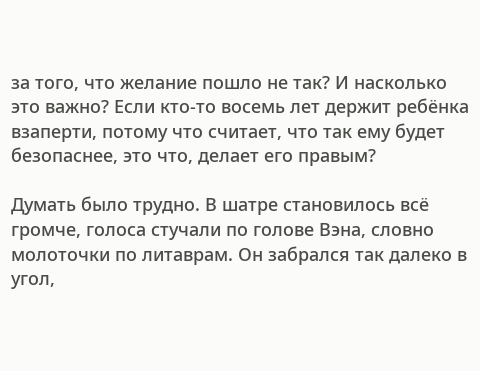за того, что желание пошло не так? И насколько это важно? Если кто-то восемь лет держит ребёнка взаперти, потому что считает, что так ему будет безопаснее, это что, делает его правым?

Думать было трудно. В шатре становилось всё громче, голоса стучали по голове Вэна, словно молоточки по литаврам. Он забрался так далеко в угол,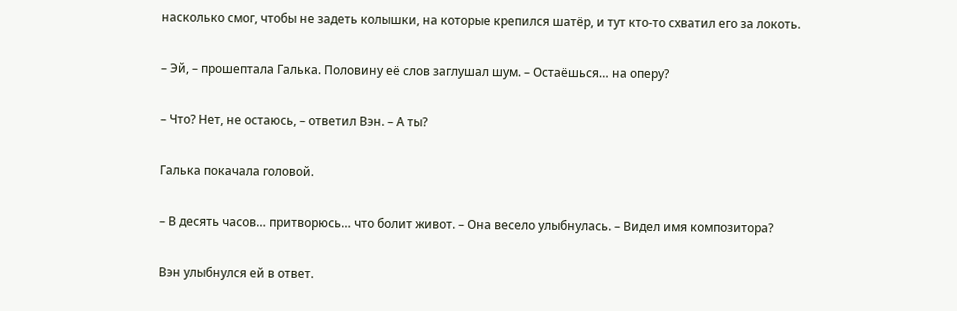насколько смог, чтобы не задеть колышки, на которые крепился шатёр, и тут кто-то схватил его за локоть.

– Эй, – прошептала Галька. Половину её слов заглушал шум. – Остаёшься… на оперу?

– Что? Нет, не остаюсь, – ответил Вэн. – А ты?

Галька покачала головой.

– В десять часов… притворюсь… что болит живот. – Она весело улыбнулась. – Видел имя композитора?

Вэн улыбнулся ей в ответ.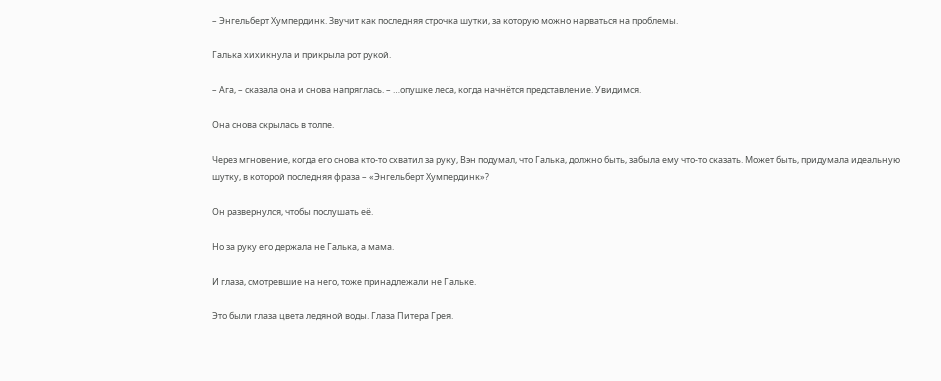– Энгельберт Хумпердинк. Звучит как последняя строчка шутки, за которую можно нарваться на проблемы.

Галька хихикнула и прикрыла рот рукой.

– Ага, – сказала она и снова напряглась. – …опушке леса, когда начнётся представление. Увидимся.

Она снова скрылась в толпе.

Через мгновение, когда его снова кто-то схватил за руку, Вэн подумал, что Галька, должно быть, забыла ему что-то сказать. Может быть, придумала идеальную шутку, в которой последняя фраза – «Энгельберт Хумпердинк»?

Он развернулся, чтобы послушать её.

Но за руку его держала не Галька, а мама.

И глаза, смотревшие на него, тоже принадлежали не Гальке.

Это были глаза цвета ледяной воды. Глаза Питера Грея.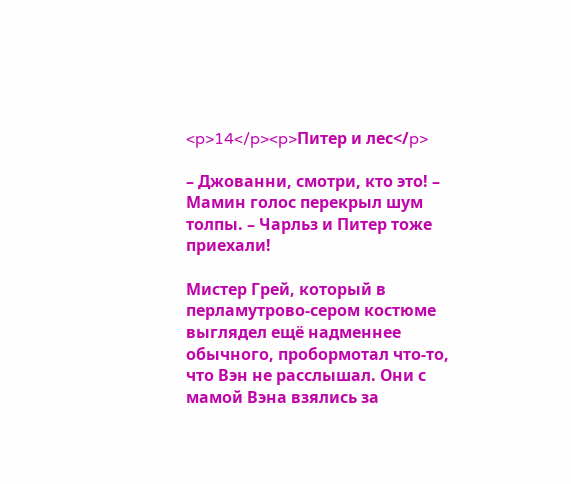<p>14</p><p>Питер и лес</p>

– Джованни, смотри, кто это! – Мамин голос перекрыл шум толпы. – Чарльз и Питер тоже приехали!

Мистер Грей, который в перламутрово-сером костюме выглядел ещё надменнее обычного, пробормотал что-то, что Вэн не расслышал. Они с мамой Вэна взялись за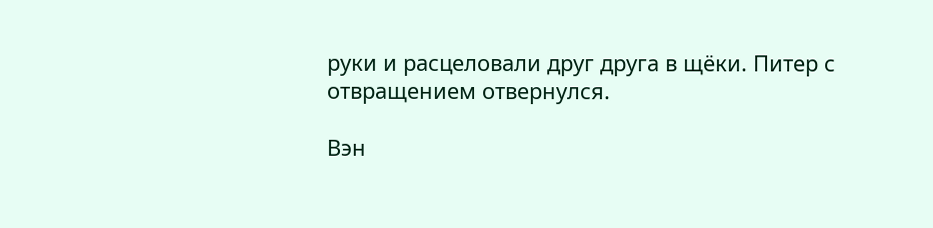руки и расцеловали друг друга в щёки. Питер с отвращением отвернулся.

Вэн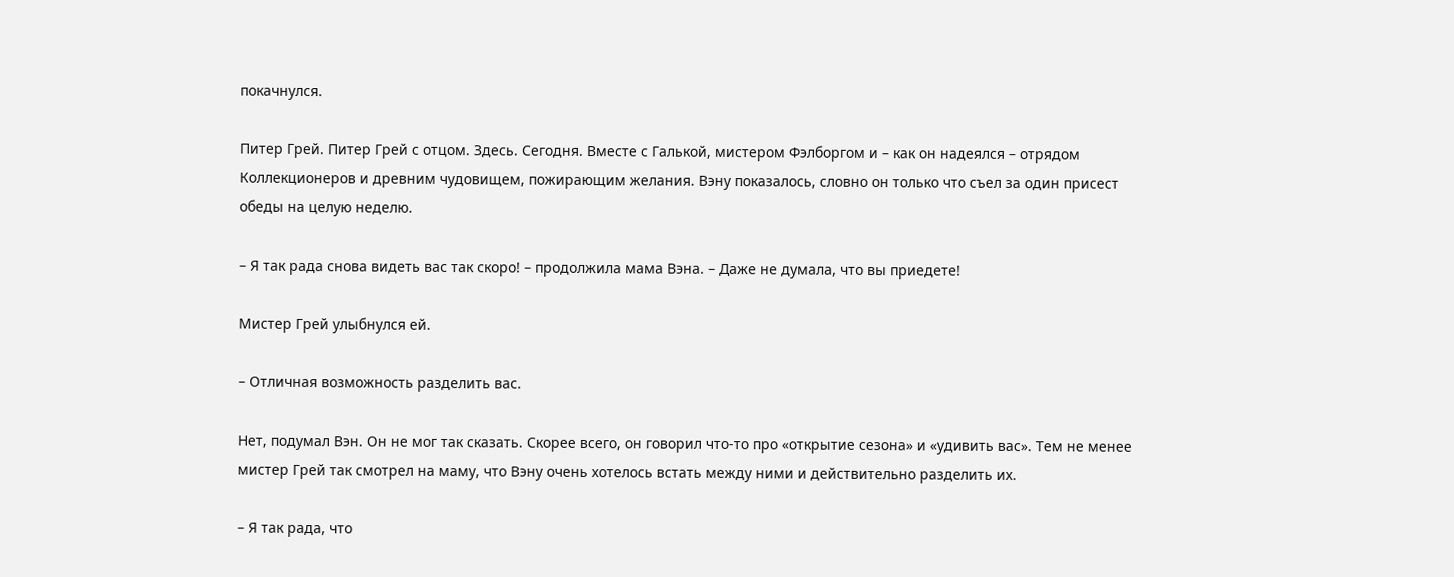покачнулся.

Питер Грей. Питер Грей с отцом. Здесь. Сегодня. Вместе с Галькой, мистером Фэлборгом и – как он надеялся – отрядом Коллекционеров и древним чудовищем, пожирающим желания. Вэну показалось, словно он только что съел за один присест обеды на целую неделю.

– Я так рада снова видеть вас так скоро! – продолжила мама Вэна. – Даже не думала, что вы приедете!

Мистер Грей улыбнулся ей.

– Отличная возможность разделить вас.

Нет, подумал Вэн. Он не мог так сказать. Скорее всего, он говорил что-то про «открытие сезона» и «удивить вас». Тем не менее мистер Грей так смотрел на маму, что Вэну очень хотелось встать между ними и действительно разделить их.

– Я так рада, что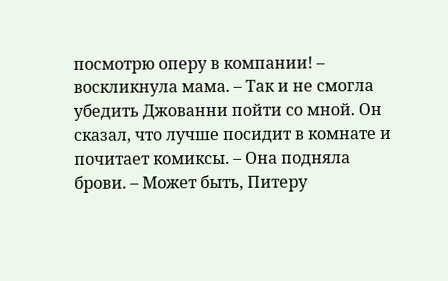посмотрю оперу в компании! – воскликнула мама. – Так и не смогла убедить Джованни пойти со мной. Он сказал, что лучше посидит в комнате и почитает комиксы. – Она подняла брови. – Может быть, Питеру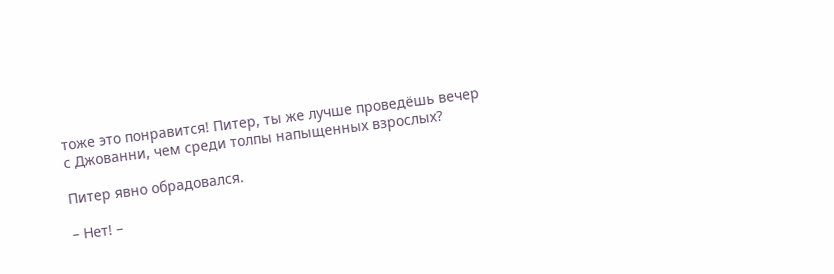тоже это понравится! Питер, ты же лучше проведёшь вечер с Джованни, чем среди толпы напыщенных взрослых?

Питер явно обрадовался.

– Нет! –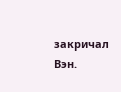закричал Вэн.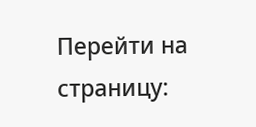Перейти на страницу: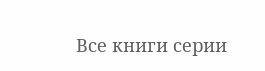Все книги серии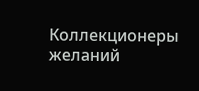Коллекционеры желаний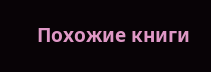Похожие книги